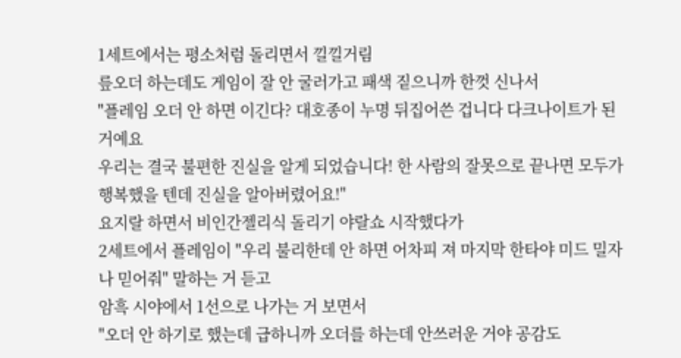1세트에서는 평소처럼 돌리면서 낄낄거림
릎오더 하는데도 게임이 잘 안 굴러가고 패색 짙으니까 한껏 신나서
"플레임 오더 안 하면 이긴다? 대호종이 누명 뒤집어쓴 겁니다 다크나이트가 된 거예요
우리는 결국 불편한 진실을 알게 되었습니다! 한 사람의 잘못으로 끝나면 모두가 행복했을 텐데 진실을 알아버렸어요!"
요지랄 하면서 비인간젤리식 돌리기 야랄쇼 시작했다가
2세트에서 플레임이 "우리 불리한데 안 하면 어차피 져 마지막 한타야 미드 밀자 나 믿어줘" 말하는 거 듣고
암흑 시야에서 1선으로 나가는 거 보면서
"오더 안 하기로 했는데 급하니까 오더를 하는데 안쓰러운 거야 공감도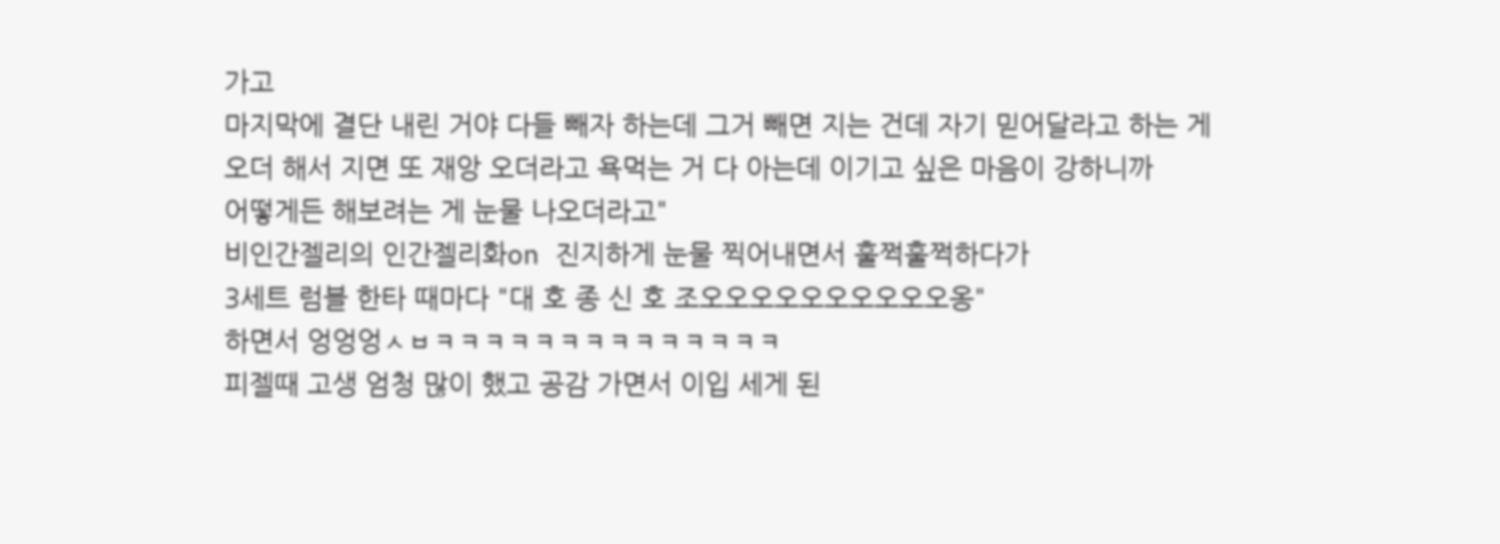가고
마지막에 결단 내린 거야 다들 빼자 하는데 그거 빼면 지는 건데 자기 믿어달라고 하는 게
오더 해서 지면 또 재앙 오더라고 욕먹는 거 다 아는데 이기고 싶은 마음이 강하니까
어떻게든 해보려는 게 눈물 나오더라고"
비인간젤리의 인간젤리화on 진지하게 눈물 찍어내면서 훌쩍훌쩍하다가
3세트 럼블 한타 때마다 "대 호 종 신 호 조오오오오오오오오오오옹"
하면서 엉엉엉ㅅㅂㅋㅋㅋㅋㅋㅋㅋㅋㅋㅋㅋㅋㅋㅋ
피젤때 고생 엄청 많이 했고 공감 가면서 이입 세게 된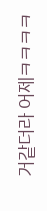거같더라 어제ㅋㅋㅋㅋ